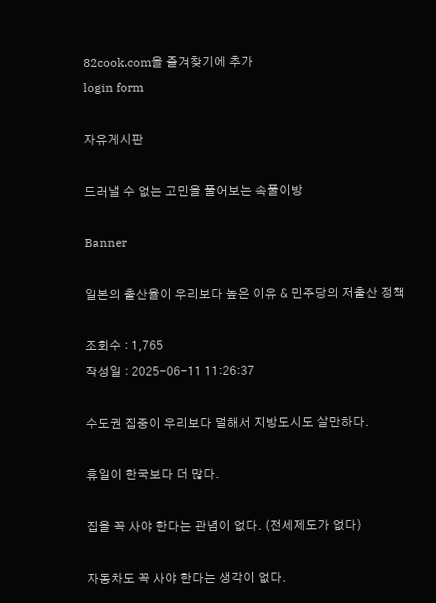82cook.com을 즐겨찾기에 추가
login form

자유게시판

드러낼 수 없는 고민을 풀어보는 속풀이방

Banner

일본의 출산율이 우리보다 높은 이유 & 민주당의 저출산 정책

조회수 : 1,765
작성일 : 2025-06-11 11:26:37

수도권 집중이 우리보다 덜해서 지방도시도 살만하다.

휴일이 한국보다 더 많다.

집을 꼭 사야 한다는 관념이 없다. (전세제도가 없다)

자동차도 꼭 사야 한다는 생각이 없다.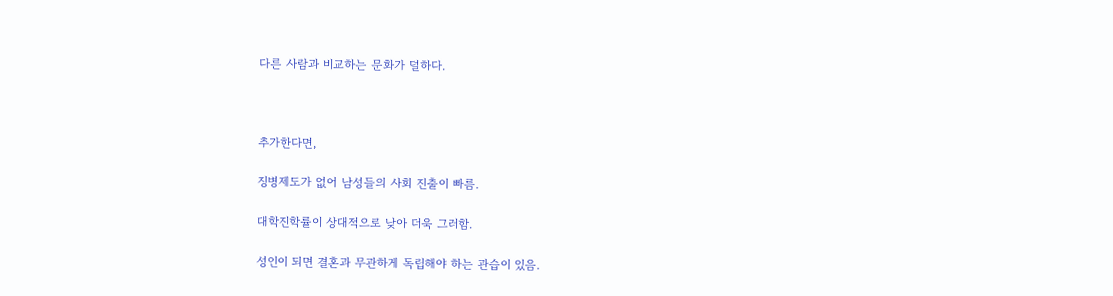다른 사람과 비교하는 문화가 덜하다.



추가한다면,

징병제도가 없어 남성들의 사회 진출이 빠름.

대학진학률이 상대적으로 낮아 더욱 그러함.

성인이 되면 결혼과 무관하게 독립해야 하는 관습이 있음.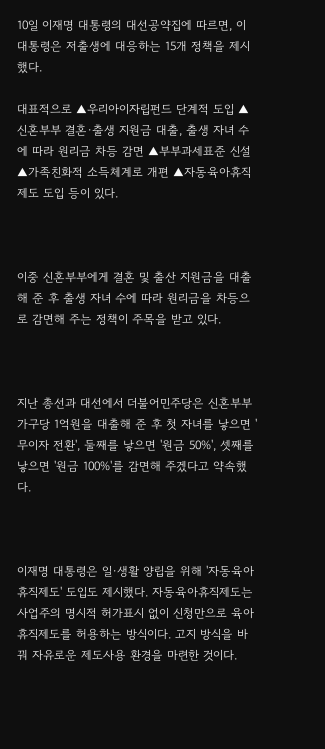10일 이재명 대통령의 대선공약집에 따르면, 이 대통령은 저출생에 대응하는 15개 정책을 제시했다.

대표적으로 ▲우리아이자립펀드 단계적 도입 ▲신혼부부 결혼·출생 지원금 대출, 출생 자녀 수에 따라 원리금 차등 감면 ▲부부과세표준 신설 ▲가족친화적 소득체계로 개편 ▲자동육아휴직제도 도입 등이 있다.



이중 신혼부부에게 결혼 및 출산 지원금을 대출해 준 후 출생 자녀 수에 따라 원리금을 차등으로 감면해 주는 정책이 주목을 받고 있다.



지난 총선과 대선에서 더불어민주당은 신혼부부 가구당 1억원을 대출해 준 후 첫 자녀를 낳으면 '무이자 전환', 둘째를 낳으면 '원금 50%', 셋째를 낳으면 '원금 100%'를 감면해 주겠다고 약속했다.



이재명 대통령은 일·생활 양립을 위해 '자동육아휴직제도' 도입도 제시했다. 자동육아휴직제도는 사업주의 명시적 허가표시 없이 신청만으로 육아휴직제도를 허용하는 방식이다. 고지 방식을 바꿔 자유로운 제도사용 환경을 마련한 것이다.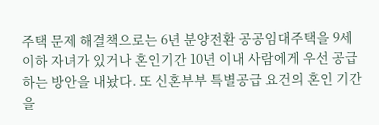주택 문제 해결책으로는 6년 분양전환 공공임대주택을 9세 이하 자녀가 있거나 혼인기간 10년 이내 사람에게 우선 공급하는 방안을 내놨다. 또 신혼부부 특별공급 요건의 혼인 기간을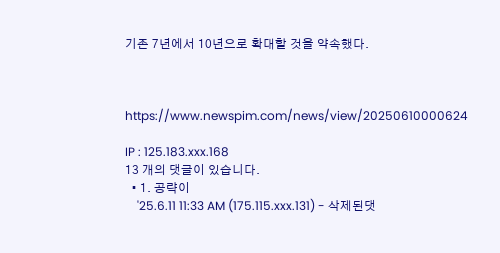기존 7년에서 10년으로 확대할 것을 약속했다.



https://www.newspim.com/news/view/20250610000624

IP : 125.183.xxx.168
13 개의 댓글이 있습니다.
  • 1. 공략이
    '25.6.11 11:33 AM (175.115.xxx.131) - 삭제된댓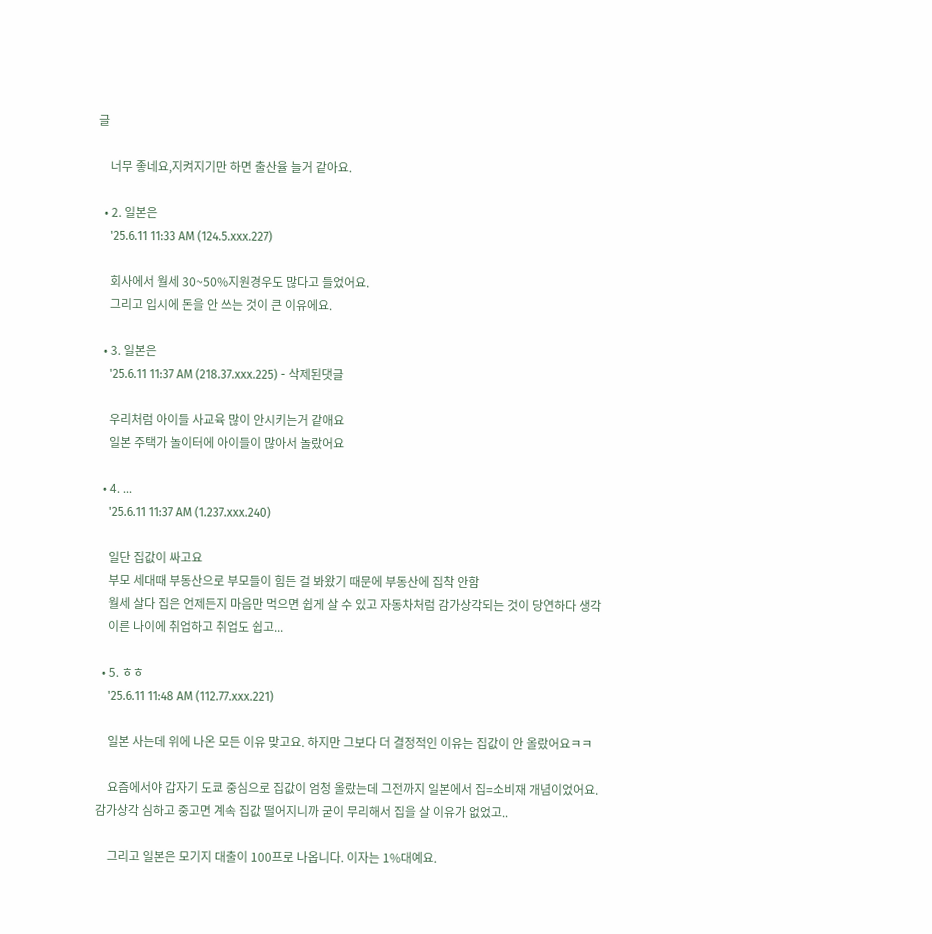글

    너무 좋네요,지켜지기만 하면 출산율 늘거 같아요.

  • 2. 일본은
    '25.6.11 11:33 AM (124.5.xxx.227)

    회사에서 월세 30~50%지원경우도 많다고 들었어요.
    그리고 입시에 돈을 안 쓰는 것이 큰 이유에요.

  • 3. 일본은
    '25.6.11 11:37 AM (218.37.xxx.225) - 삭제된댓글

    우리처럼 아이들 사교육 많이 안시키는거 같애요
    일본 주택가 놀이터에 아이들이 많아서 놀랐어요

  • 4. ...
    '25.6.11 11:37 AM (1.237.xxx.240)

    일단 집값이 싸고요
    부모 세대때 부동산으로 부모들이 힘든 걸 봐왔기 때문에 부동산에 집착 안함
    월세 살다 집은 언제든지 마음만 먹으면 쉽게 살 수 있고 자동차처럼 감가상각되는 것이 당연하다 생각
    이른 나이에 취업하고 취업도 쉽고...

  • 5. ㅎㅎ
    '25.6.11 11:48 AM (112.77.xxx.221)

    일본 사는데 위에 나온 모든 이유 맞고요. 하지만 그보다 더 결정적인 이유는 집값이 안 올랐어요ㅋㅋ

    요즘에서야 갑자기 도쿄 중심으로 집값이 엄청 올랐는데 그전까지 일본에서 집=소비재 개념이었어요. 감가상각 심하고 중고면 계속 집값 떨어지니까 굳이 무리해서 집을 살 이유가 없었고..

    그리고 일본은 모기지 대출이 100프로 나옵니다. 이자는 1%대예요.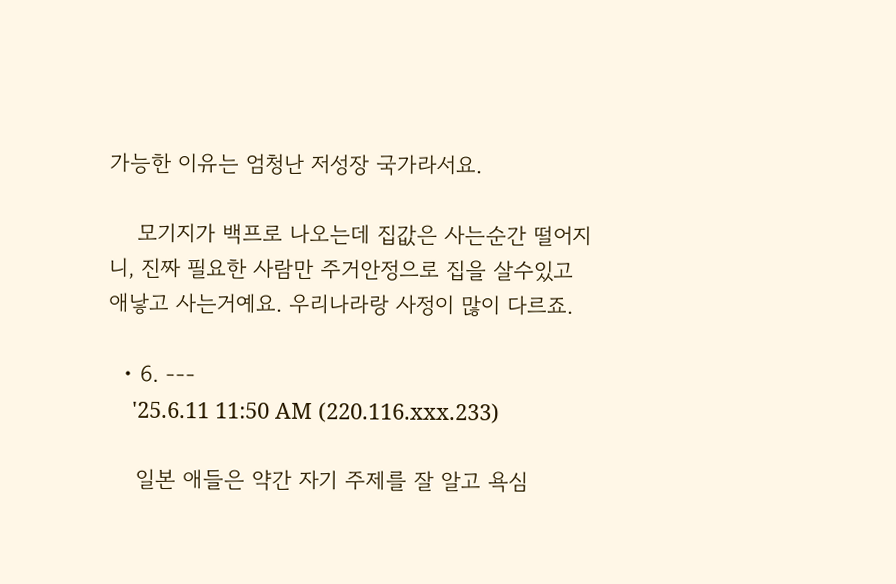가능한 이유는 엄청난 저성장 국가라서요.

    모기지가 백프로 나오는데 집값은 사는순간 떨어지니, 진짜 필요한 사람만 주거안정으로 집을 살수있고 애낳고 사는거예요. 우리나라랑 사정이 많이 다르죠.

  • 6. ---
    '25.6.11 11:50 AM (220.116.xxx.233)

    일본 애들은 약간 자기 주제를 잘 알고 욕심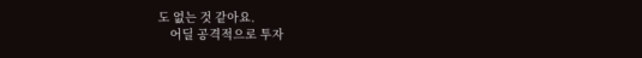도 없는 것 같아요.
    어딜 공격적으로 투자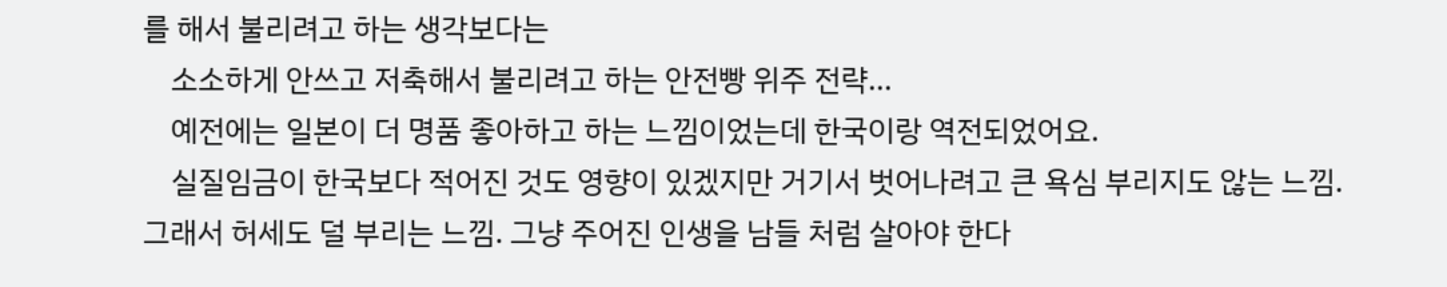를 해서 불리려고 하는 생각보다는
    소소하게 안쓰고 저축해서 불리려고 하는 안전빵 위주 전략...
    예전에는 일본이 더 명품 좋아하고 하는 느낌이었는데 한국이랑 역전되었어요.
    실질임금이 한국보다 적어진 것도 영향이 있겠지만 거기서 벗어나려고 큰 욕심 부리지도 않는 느낌. 그래서 허세도 덜 부리는 느낌. 그냥 주어진 인생을 남들 처럼 살아야 한다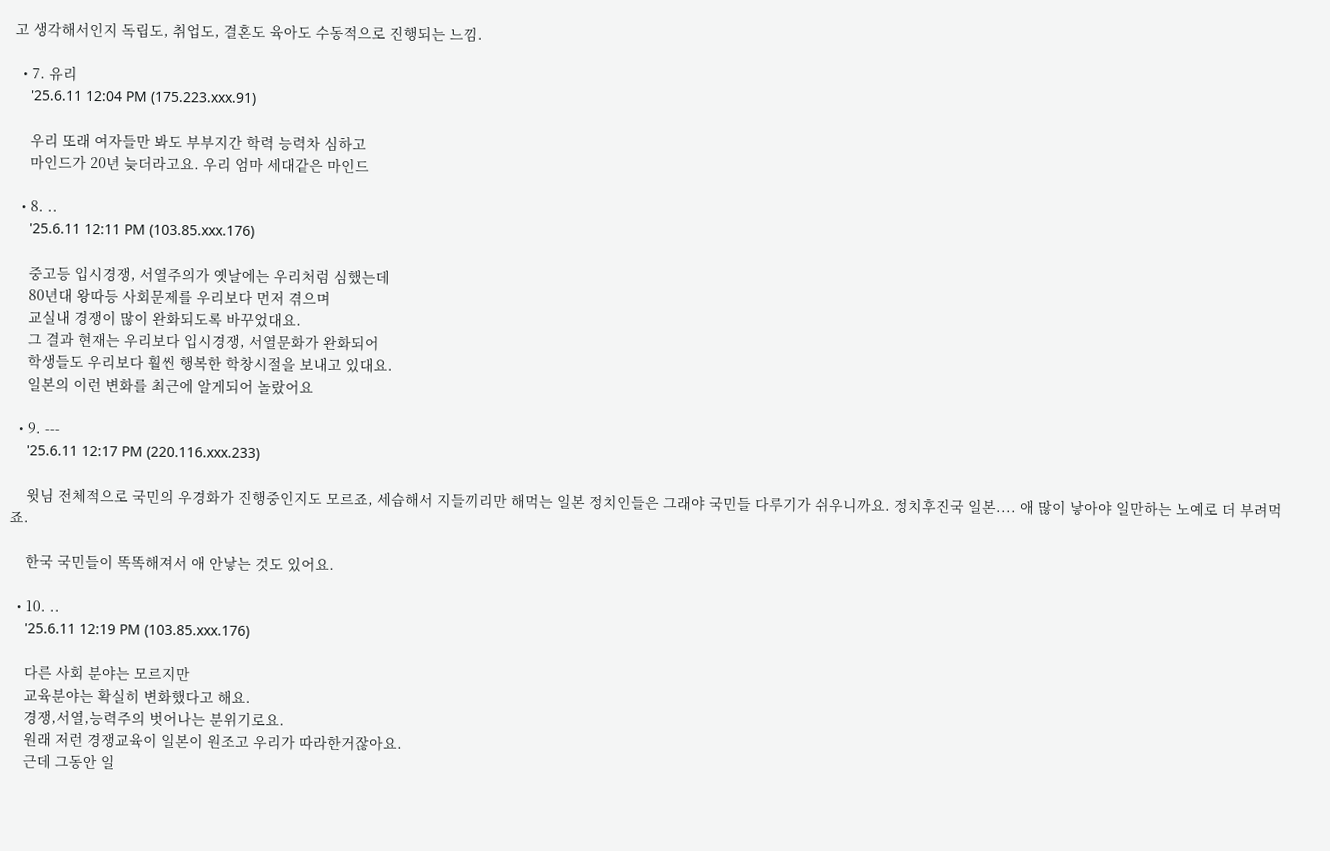고 생각해서인지 독립도, 취업도, 결혼도 육아도 수동적으로 진행되는 느낌.

  • 7. 유리
    '25.6.11 12:04 PM (175.223.xxx.91)

    우리 또래 여자들만 봐도 부부지간 학력 능력차 심하고
    마인드가 20년 늦더라고요. 우리 엄마 세대같은 마인드

  • 8. ..
    '25.6.11 12:11 PM (103.85.xxx.176)

    중고등 입시경쟁, 서열주의가 옛날에는 우리처럼 심했는데
    80년대 왕따등 사회문제를 우리보다 먼저 겪으며
    교실내 경쟁이 많이 완화되도록 바꾸었대요.
    그 결과 현재는 우리보다 입시경쟁, 서열문화가 완화되어
    학생들도 우리보다 훨씬 행복한 학창시절을 보내고 있대요.
    일본의 이런 변화를 최근에 알게되어 놀랐어요

  • 9. ---
    '25.6.11 12:17 PM (220.116.xxx.233)

    윗님 전체적으로 국민의 우경화가 진행중인지도 모르죠, 세습해서 지들끼리만 해먹는 일본 정치인들은 그래야 국민들 다루기가 쉬우니까요. 정치후진국 일본.... 애 많이 낳아야 일만하는 노예로 더 부려먹죠.

    한국 국민들이 똑똑해져서 애 안낳는 것도 있어요.

  • 10. ..
    '25.6.11 12:19 PM (103.85.xxx.176)

    다른 사회 분야는 모르지만
    교육분야는 확실히 변화했다고 해요.
    경쟁,서열,능력주의 벗어나는 분위기로요.
    원래 저런 경쟁교육이 일본이 원조고 우리가 따라한거잖아요.
    근데 그동안 일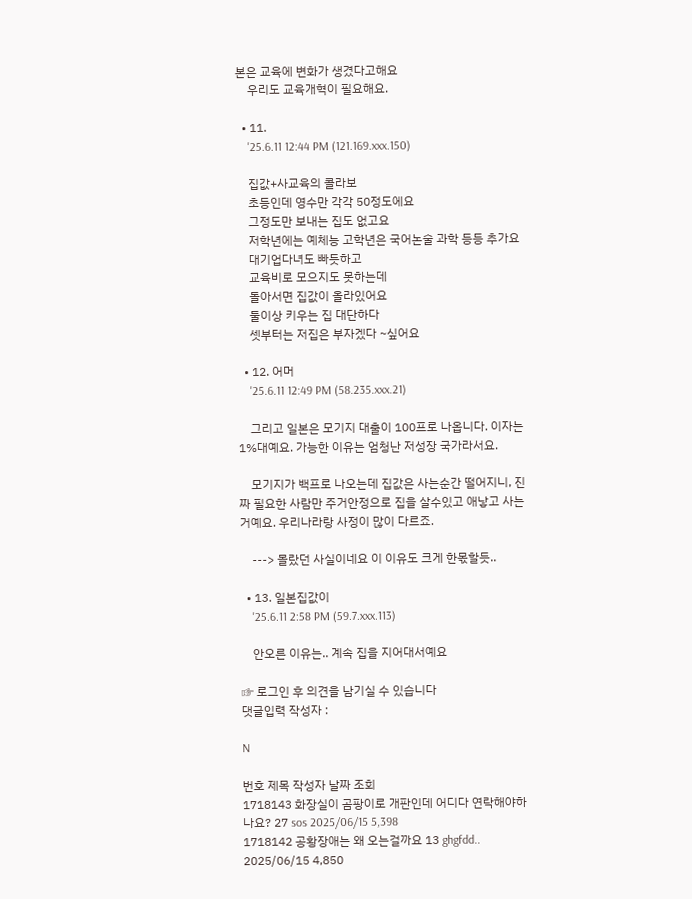본은 교육에 변화가 생겼다고해요
    우리도 교육개혁이 필요해요.

  • 11.
    '25.6.11 12:44 PM (121.169.xxx.150)

    집값+사교육의 콜라보
    초등인데 영수만 각각 50정도에요
    그정도만 보내는 집도 없고요
    저학년에는 예체능 고학년은 국어논술 과학 등등 추가요
    대기업다녀도 빠듯하고
    교육비로 모으지도 못하는데
    돌아서면 집값이 올라있어요
    둘이상 키우는 집 대단하다
    셋부터는 저집은 부자겠다 ~싶어요

  • 12. 어머
    '25.6.11 12:49 PM (58.235.xxx.21)

    그리고 일본은 모기지 대출이 100프로 나옵니다. 이자는 1%대예요. 가능한 이유는 엄청난 저성장 국가라서요.

    모기지가 백프로 나오는데 집값은 사는순간 떨어지니, 진짜 필요한 사람만 주거안정으로 집을 살수있고 애낳고 사는거예요. 우리나라랑 사정이 많이 다르죠.

    ---> 몰랐던 사실이네요 이 이유도 크게 한몫할듯..

  • 13. 일본집값이
    '25.6.11 2:58 PM (59.7.xxx.113)

    안오른 이유는.. 계속 집을 지어대서예요

☞ 로그인 후 의견을 남기실 수 있습니다
댓글입력 작성자 :

N

번호 제목 작성자 날짜 조회
1718143 화장실이 곰팡이로 개판인데 어디다 연락해야하나요? 27 sos 2025/06/15 5,398
1718142 공황장애는 왜 오는걸까요 13 ghgfdd.. 2025/06/15 4,850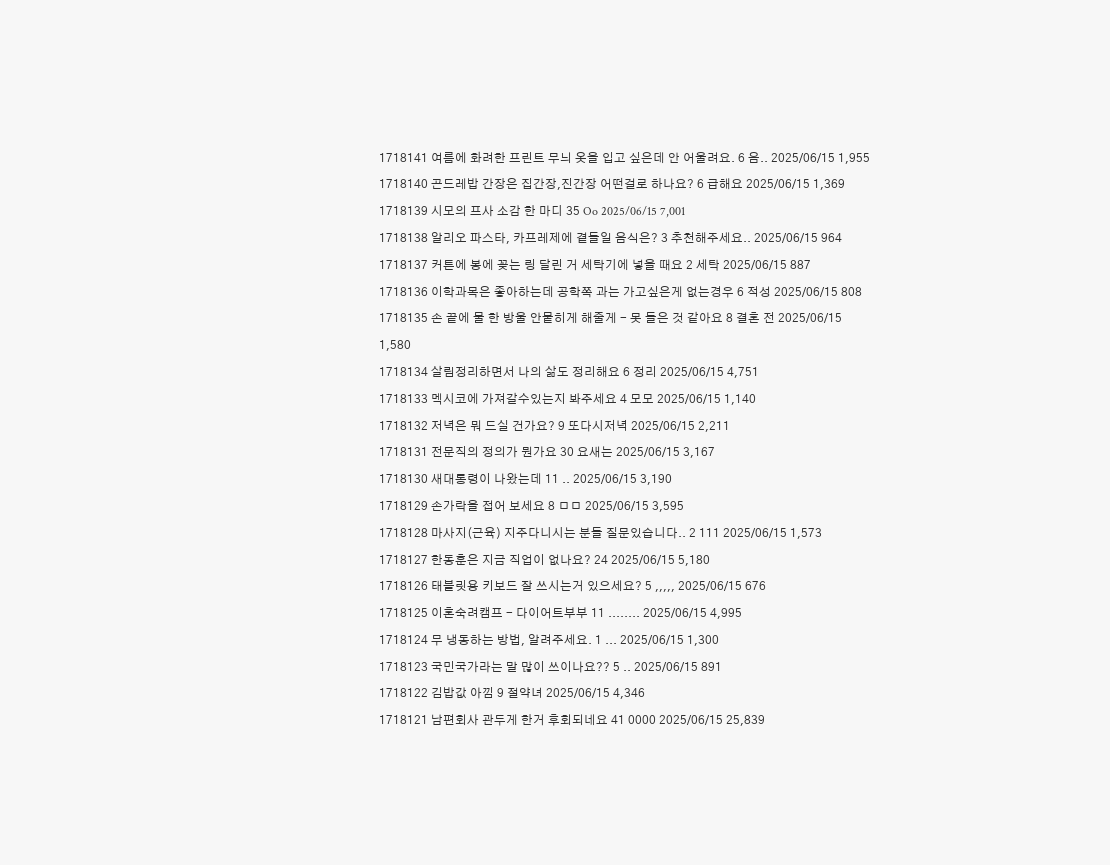1718141 여름에 화려한 프린트 무늬 옷을 입고 싶은데 안 어울려요. 6 음.. 2025/06/15 1,955
1718140 곤드레밥 간장은 집간장,진간장 어떤걸로 하나요? 6 급해요 2025/06/15 1,369
1718139 시모의 프사 소감 한 마디 35 Oo 2025/06/15 7,001
1718138 알리오 파스타, 카프레제에 곁들일 음식은? 3 추천해주세요.. 2025/06/15 964
1718137 커튼에 봉에 꽂는 링 달린 거 세탁기에 넣을 때요 2 세탁 2025/06/15 887
1718136 이학과목은 좋아하는데 공학쪽 과는 가고싶은게 없는경우 6 적성 2025/06/15 808
1718135 손 끝에 물 한 방울 안뭍히게 해줄게 - 못 들은 것 같아요 8 결혼 전 2025/06/15 1,580
1718134 살림정리하면서 나의 삶도 정리해요 6 정리 2025/06/15 4,751
1718133 멕시코에 가져갈수있는지 봐주세요 4 모모 2025/06/15 1,140
1718132 저녁은 뭐 드실 건가요? 9 또다시저녁 2025/06/15 2,211
1718131 전문직의 정의가 뭔가요 30 요새는 2025/06/15 3,167
1718130 새대통령이 나왔는데 11 .. 2025/06/15 3,190
1718129 손가락을 접어 보세요 8 ㅁㅁ 2025/06/15 3,595
1718128 마사지(근육) 지주다니시는 분들 질문있습니다.. 2 111 2025/06/15 1,573
1718127 한동훈은 지금 직업이 없나요? 24 2025/06/15 5,180
1718126 태블릿용 키보드 잘 쓰시는거 있으세요? 5 ,,,,, 2025/06/15 676
1718125 이혼숙려캠프 - 다이어트부부 11 ........ 2025/06/15 4,995
1718124 무 냉동하는 방법, 알려주세요. 1 ... 2025/06/15 1,300
1718123 국민국가라는 말 많이 쓰이나요?? 5 .. 2025/06/15 891
1718122 김밥값 아낌 9 절약녀 2025/06/15 4,346
1718121 남편회사 관두게 한거 후회되네요 41 0000 2025/06/15 25,839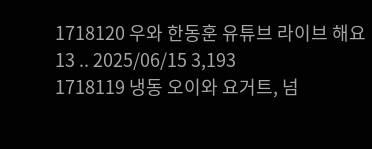1718120 우와 한동훈 유튜브 라이브 해요 13 .. 2025/06/15 3,193
1718119 냉동 오이와 요거트, 넘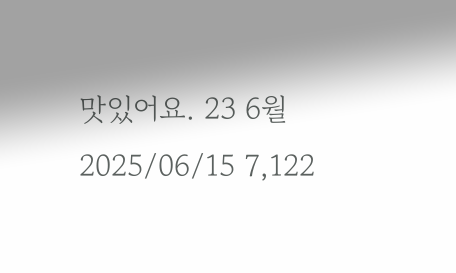맛있어요. 23 6월 2025/06/15 7,122